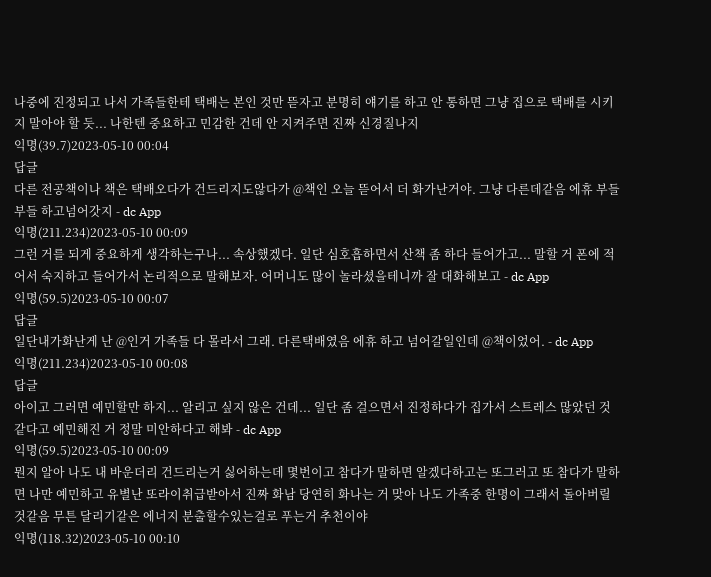나중에 진정되고 나서 가족들한테 택배는 본인 것만 뜯자고 분명히 얘기를 하고 안 통하면 그냥 집으로 택배를 시키지 말아야 할 듯... 나한텐 중요하고 민감한 건데 안 지켜주면 진짜 신경질나지
익명(39.7)2023-05-10 00:04
답글
다른 전공책이나 책은 택배오다가 건드리지도않다가 @책인 오늘 뜯어서 더 화가난거야. 그냥 다른데같음 에휴 부들부들 하고넘어갓지 - dc App
익명(211.234)2023-05-10 00:09
그런 거를 되게 중요하게 생각하는구나... 속상했겠다. 일단 심호흡하면서 산책 좀 하다 들어가고... 말할 거 폰에 적어서 숙지하고 들어가서 논리적으로 말해보자. 어머니도 많이 놀라셨을테니까 잘 대화해보고 - dc App
익명(59.5)2023-05-10 00:07
답글
일단내가화난게 난 @인거 가족들 다 몰라서 그래. 다른택배였음 에휴 하고 넘어갈일인데 @책이었어. - dc App
익명(211.234)2023-05-10 00:08
답글
아이고 그러면 예민할만 하지... 알리고 싶지 않은 건데... 일단 좀 걸으면서 진정하다가 집가서 스트레스 많았던 것 같다고 예민해진 거 정말 미안하다고 해봐 - dc App
익명(59.5)2023-05-10 00:09
뭔지 알아 나도 내 바운더리 건드리는거 싫어하는데 몇번이고 참다가 말하면 알겠다하고는 또그러고 또 참다가 말하면 나만 예민하고 유별난 또라이취급받아서 진짜 화남 당연히 화나는 거 맞아 나도 가족중 한명이 그래서 돌아버릴것같음 무튼 달리기같은 에너지 분출할수있는걸로 푸는거 추천이야
익명(118.32)2023-05-10 00:10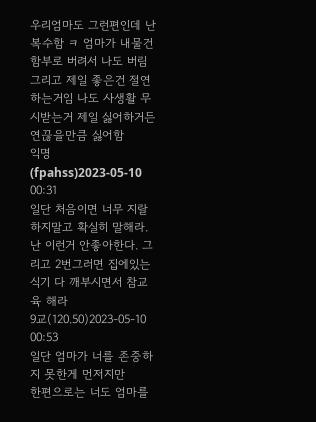우리엄마도 그런편인데 난 복수함 ㅋ 엄마가 내물건 함부로 버려서 나도 버림 그리고 제일 좋은건 절연하는거임 나도 사생활 무시받는거 제일 싫어하거든 연끊을만큼 싫어함
익명(fpahss)2023-05-10 00:31
일단 처음이면 너무 지랄 하지말고 확실히 말해라. 난 이런거 안좋아한다. 그리고 2번그러면 집에있는 식기 다 깨부시면서 참교육 해라
9교(120.50)2023-05-10 00:53
일단 엄마가 너를 존중하지 못한게 먼저지만
한편으로는 너도 엄마를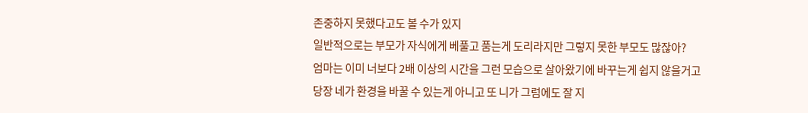존중하지 못했다고도 볼 수가 있지
일반적으로는 부모가 자식에게 베풀고 품는게 도리라지만 그렇지 못한 부모도 많잖아?
엄마는 이미 너보다 2배 이상의 시간을 그런 모습으로 살아왔기에 바꾸는게 쉽지 않을거고
당장 네가 환경을 바꿀 수 있는게 아니고 또 니가 그럼에도 잘 지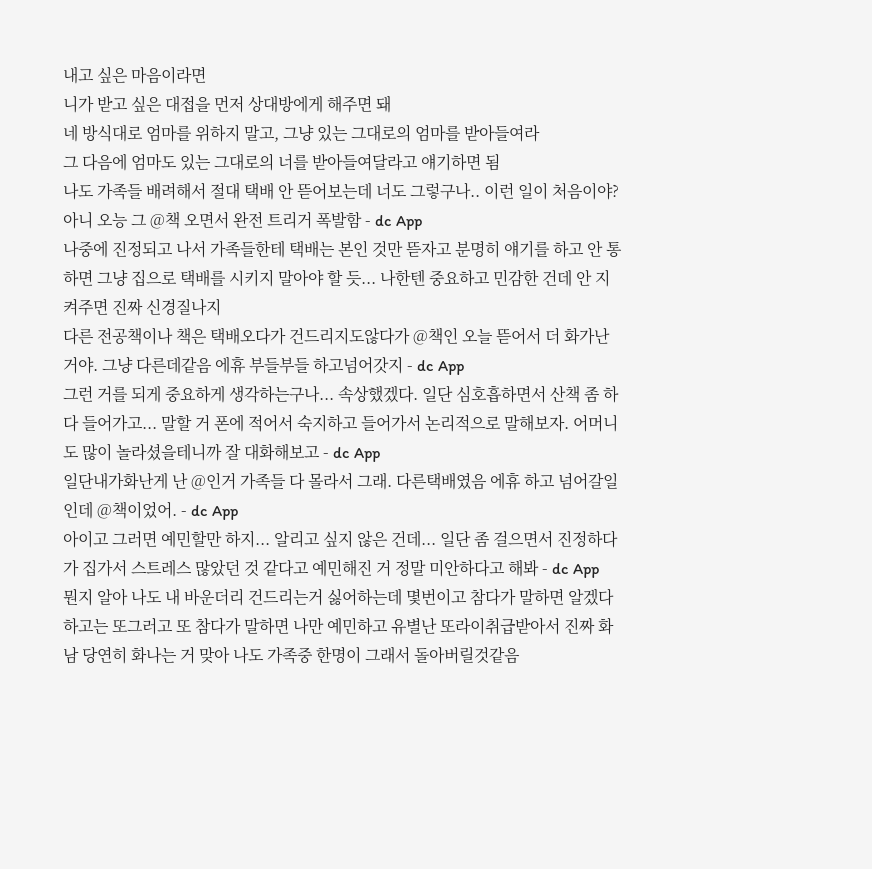내고 싶은 마음이라면
니가 받고 싶은 대접을 먼저 상대방에게 해주면 돼
네 방식대로 엄마를 위하지 말고, 그냥 있는 그대로의 엄마를 받아들여라
그 다음에 엄마도 있는 그대로의 너를 받아들여달라고 얘기하면 됨
나도 가족들 배려해서 절대 택배 안 뜯어보는데 너도 그렇구나.. 이런 일이 처음이야?
아니 오능 그 @책 오면서 완전 트리거 폭발함 - dc App
나중에 진정되고 나서 가족들한테 택배는 본인 것만 뜯자고 분명히 얘기를 하고 안 통하면 그냥 집으로 택배를 시키지 말아야 할 듯... 나한텐 중요하고 민감한 건데 안 지켜주면 진짜 신경질나지
다른 전공책이나 책은 택배오다가 건드리지도않다가 @책인 오늘 뜯어서 더 화가난거야. 그냥 다른데같음 에휴 부들부들 하고넘어갓지 - dc App
그런 거를 되게 중요하게 생각하는구나... 속상했겠다. 일단 심호흡하면서 산책 좀 하다 들어가고... 말할 거 폰에 적어서 숙지하고 들어가서 논리적으로 말해보자. 어머니도 많이 놀라셨을테니까 잘 대화해보고 - dc App
일단내가화난게 난 @인거 가족들 다 몰라서 그래. 다른택배였음 에휴 하고 넘어갈일인데 @책이었어. - dc App
아이고 그러면 예민할만 하지... 알리고 싶지 않은 건데... 일단 좀 걸으면서 진정하다가 집가서 스트레스 많았던 것 같다고 예민해진 거 정말 미안하다고 해봐 - dc App
뭔지 알아 나도 내 바운더리 건드리는거 싫어하는데 몇번이고 참다가 말하면 알겠다하고는 또그러고 또 참다가 말하면 나만 예민하고 유별난 또라이취급받아서 진짜 화남 당연히 화나는 거 맞아 나도 가족중 한명이 그래서 돌아버릴것같음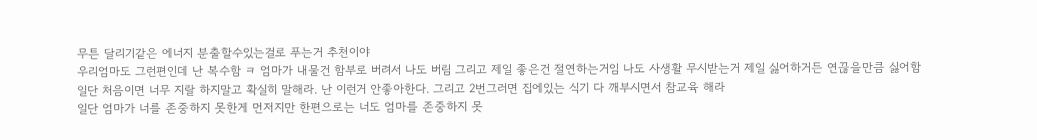무튼 달리기같은 에너지 분출할수있는걸로 푸는거 추천이야
우리엄마도 그런편인데 난 복수함 ㅋ 엄마가 내물건 함부로 버려서 나도 버림 그리고 제일 좋은건 절연하는거임 나도 사생활 무시받는거 제일 싫어하거든 연끊을만큼 싫어함
일단 처음이면 너무 지랄 하지말고 확실히 말해라. 난 이런거 안좋아한다. 그리고 2번그러면 집에있는 식기 다 깨부시면서 참교육 해라
일단 엄마가 너를 존중하지 못한게 먼저지만 한편으로는 너도 엄마를 존중하지 못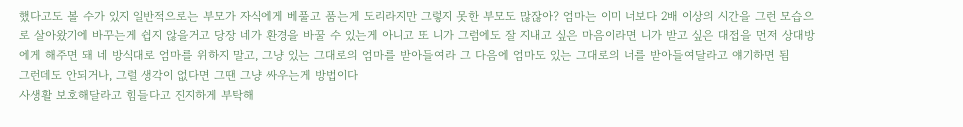했다고도 볼 수가 있지 일반적으로는 부모가 자식에게 베풀고 품는게 도리라지만 그렇지 못한 부모도 많잖아? 엄마는 이미 너보다 2배 이상의 시간을 그런 모습으로 살아왔기에 바꾸는게 쉽지 않을거고 당장 네가 환경을 바꿀 수 있는게 아니고 또 니가 그럼에도 잘 지내고 싶은 마음이라면 니가 받고 싶은 대접을 먼저 상대방에게 해주면 돼 네 방식대로 엄마를 위하지 말고, 그냥 있는 그대로의 엄마를 받아들여라 그 다음에 엄마도 있는 그대로의 너를 받아들여달라고 얘기하면 됨
그런데도 안되거나, 그럴 생각이 없다면 그땐 그냥 싸우는게 방법이다
사생활 보호해달라고 힘들다고 진지하게 부탁해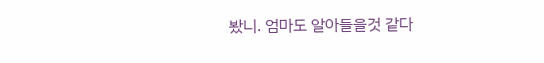봤니. 엄마도 알아들을것 같다